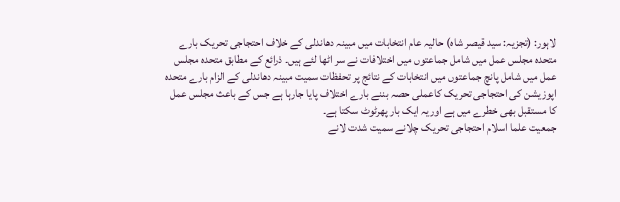لاہور: (تجزیہ: سید قیصر شاہ) حالیہ عام انتخابات میں مبینہ دھاندلی کے خلاف احتجاجی تحریک بارے متحدہ مجلس عمل میں شامل جماعتوں میں اختلافات نے سر اٹھا لئے ہیں۔ ذرائع کے مطابق متحدہ مجلس عمل میں شامل پانچ جماعتوں میں انتخابات کے نتائج پر تحفظات سمیت مبینہ دھاندلی کے الزام بارے متحدہ اپوزیشن کی احتجاجی تحریک کاعملی حصہ بننے بارے اختلاف پایا جارہا ہے جس کے باعث مجلس عمل کا مستقبل بھی خطرے میں ہے اوریہ ایک بار پھرٹوٹ سکتا ہے۔
جمعیت علما اسلام احتجاجی تحریک چلانے سمیت شدت لانے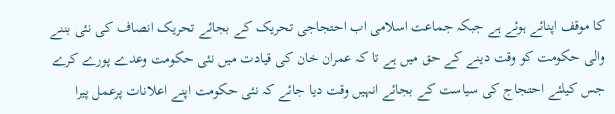کا موقف اپنائے ہوئے ہے جبکہ جماعت اسلامی اب احتجاجی تحریک کے بجائے تحریک انصاف کی نئی بننے والی حکومت کو وقت دینے کے حق میں ہے تا کہ عمران خان کی قیادت میں نئی حکومت وعدے پورے کرے جس کیلئے احتجاج کی سیاست کے بجائے انہیں وقت دیا جائے کہ نئی حکومت اپنے اعلانات پرعمل پیرا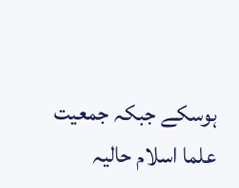ہوسکے جبکہ جمعیت علما اسلام حالیہ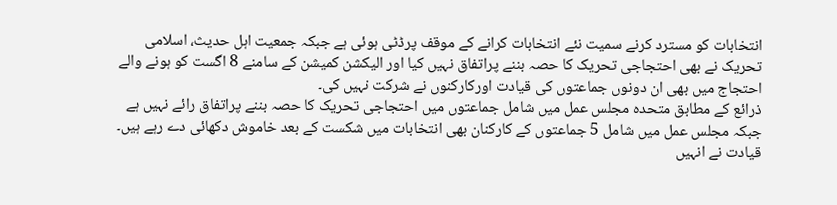انتخابات کو مسترد کرنے سمیت نئے انتخابات کرانے کے موقف پرڈٹی ہوئی ہے جبکہ جمعیت اہل حدیث، اسلامی تحریک نے بھی احتجاجی تحریک کا حصہ بننے پراتفاق نہیں کیا اور الیکشن کمیشن کے سامنے 8 اگست کو ہونے والے احتجاج میں بھی ان دونوں جماعتوں کی قیادت اورکارکنوں نے شرکت نہیں کی۔
ذرائع کے مطابق متحدہ مجلس عمل میں شامل جماعتوں میں احتجاجی تحریک کا حصہ بننے پراتفاق رائے نہیں ہے جبکہ مجلس عمل میں شامل 5 جماعتوں کے کارکنان بھی انتخابات میں شکست کے بعد خاموش دکھائی دے رہے ہیں۔ قیادت نے انہیں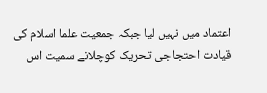اعتماد میں نہیں لیا جبکہ جمعیت علما اسلام کی قیادت احتجاجی تحریک کوچلانے سمیت اس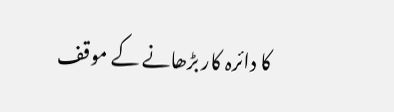کا دائرہ کار بڑھانے کے موقف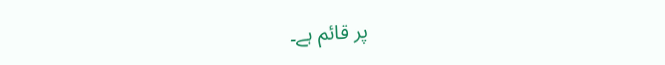پر قائم ہے۔